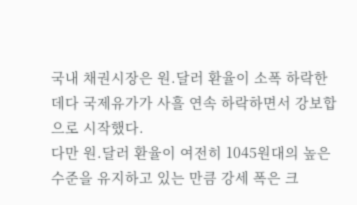국내 채권시장은 원.달러 환율이 소폭 하락한 데다 국제유가가 사흘 연속 하락하면서 강보합으로 시작했다.
다만 원.달러 환율이 여전히 1045원대의 높은 수준을 유지하고 있는 만큼 강세 폭은 크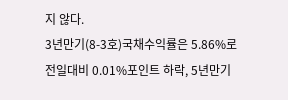지 않다.
3년만기(8-3호)국채수익률은 5.86%로 전일대비 0.01%포인트 하락, 5년만기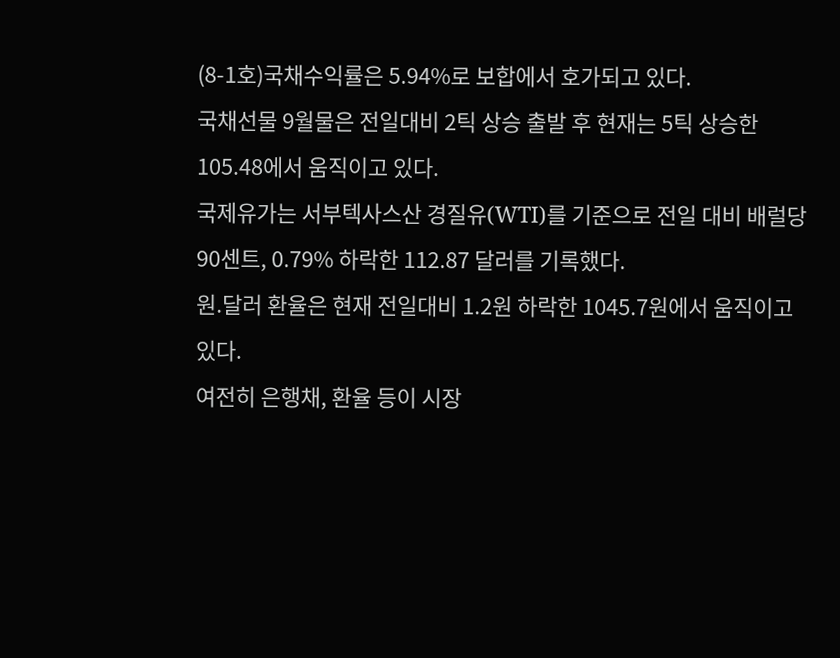(8-1호)국채수익률은 5.94%로 보합에서 호가되고 있다.
국채선물 9월물은 전일대비 2틱 상승 출발 후 현재는 5틱 상승한 105.48에서 움직이고 있다.
국제유가는 서부텍사스산 경질유(WTI)를 기준으로 전일 대비 배럴당 90센트, 0.79% 하락한 112.87 달러를 기록했다.
원.달러 환율은 현재 전일대비 1.2원 하락한 1045.7원에서 움직이고 있다.
여전히 은행채, 환율 등이 시장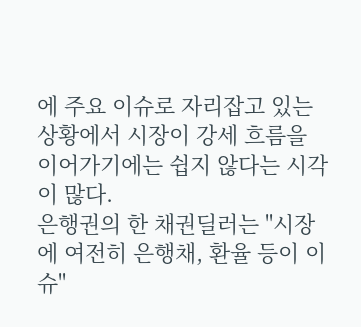에 주요 이슈로 자리잡고 있는 상황에서 시장이 강세 흐름을 이어가기에는 쉽지 않다는 시각이 많다.
은행권의 한 채권딜러는 "시장에 여전히 은행채, 환율 등이 이슈"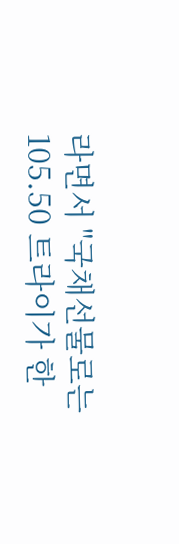라면서 "국채선물로는 105.50 트라이가 한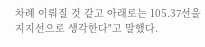차례 이뤄질 것 같고 아래로는 105.37선을 지지선으로 생각한다"고 말했다.